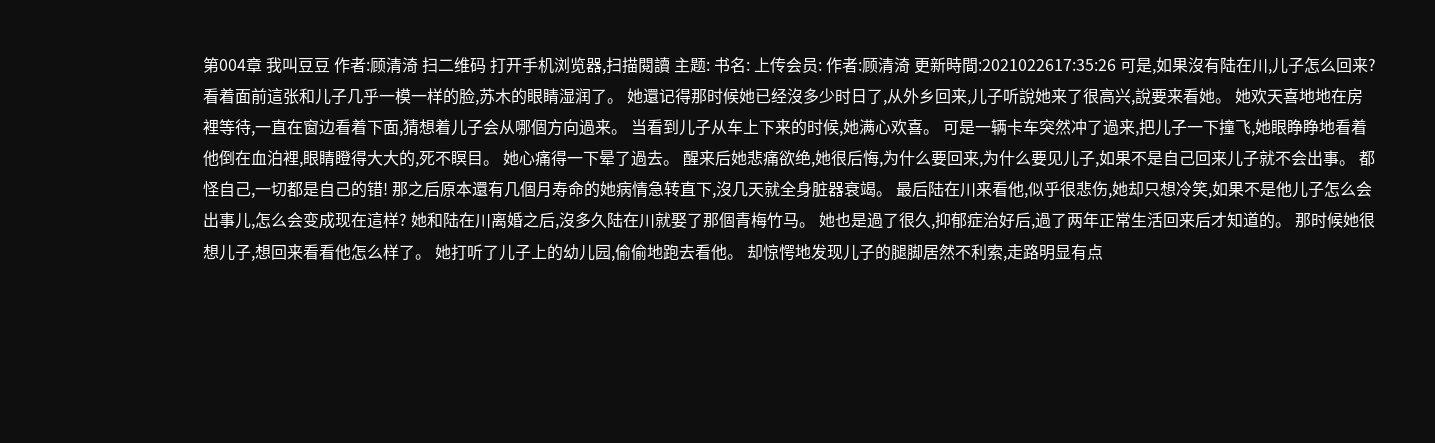第004章 我叫豆豆 作者:顾清渏 扫二维码 打开手机浏览器,扫描閱讀 主题: 书名: 上传会员: 作者:顾清渏 更新時間:2021022617:35:26 可是,如果沒有陆在川,儿子怎么回来? 看着面前這张和儿子几乎一模一样的脸,苏木的眼睛湿润了。 她還记得那时候她已经沒多少时日了,从外乡回来,儿子听說她来了很高兴,說要来看她。 她欢天喜地地在房裡等待,一直在窗边看着下面,猜想着儿子会从哪個方向過来。 当看到儿子从车上下来的时候,她满心欢喜。 可是一辆卡车突然冲了過来,把儿子一下撞飞,她眼睁睁地看着他倒在血泊裡,眼睛瞪得大大的,死不瞑目。 她心痛得一下晕了過去。 醒来后她悲痛欲绝,她很后悔,为什么要回来,为什么要见儿子,如果不是自己回来儿子就不会出事。 都怪自己,一切都是自己的错! 那之后原本還有几個月寿命的她病情急转直下,沒几天就全身脏器衰竭。 最后陆在川来看他,似乎很悲伤,她却只想冷笑,如果不是他儿子怎么会出事儿,怎么会变成现在這样? 她和陆在川离婚之后,沒多久陆在川就娶了那個青梅竹马。 她也是過了很久,抑郁症治好后,過了两年正常生活回来后才知道的。 那时候她很想儿子,想回来看看他怎么样了。 她打听了儿子上的幼儿园,偷偷地跑去看他。 却惊愕地发现儿子的腿脚居然不利索,走路明显有点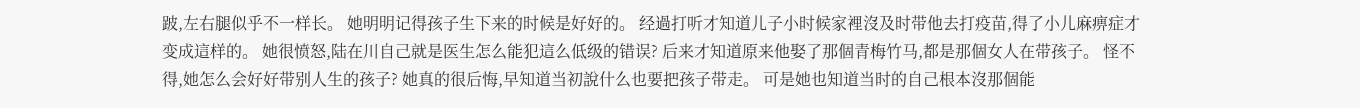跛,左右腿似乎不一样长。 她明明记得孩子生下来的时候是好好的。 经過打听才知道儿子小时候家裡沒及时带他去打疫苗,得了小儿麻痹症才变成這样的。 她很愤怒,陆在川自己就是医生怎么能犯這么低级的错误? 后来才知道原来他娶了那個青梅竹马,都是那個女人在带孩子。 怪不得,她怎么会好好带别人生的孩子? 她真的很后悔,早知道当初說什么也要把孩子带走。 可是她也知道当时的自己根本沒那個能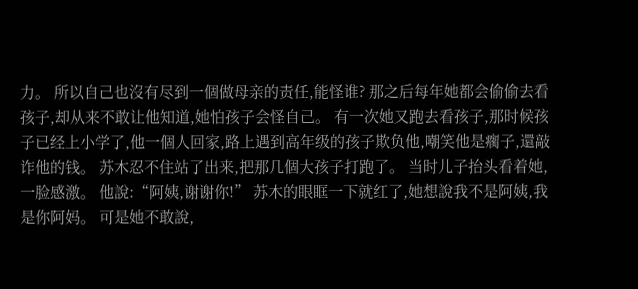力。 所以自己也沒有尽到一個做母亲的责任,能怪谁? 那之后每年她都会偷偷去看孩子,却从来不敢让他知道,她怕孩子会怪自己。 有一次她又跑去看孩子,那时候孩子已经上小学了,他一個人回家,路上遇到高年级的孩子欺负他,嘲笑他是瘸子,還敲诈他的钱。 苏木忍不住站了出来,把那几個大孩子打跑了。 当时儿子抬头看着她,一脸感激。 他說:“阿姨,谢谢你!” 苏木的眼眶一下就红了,她想說我不是阿姨,我是你阿妈。 可是她不敢說,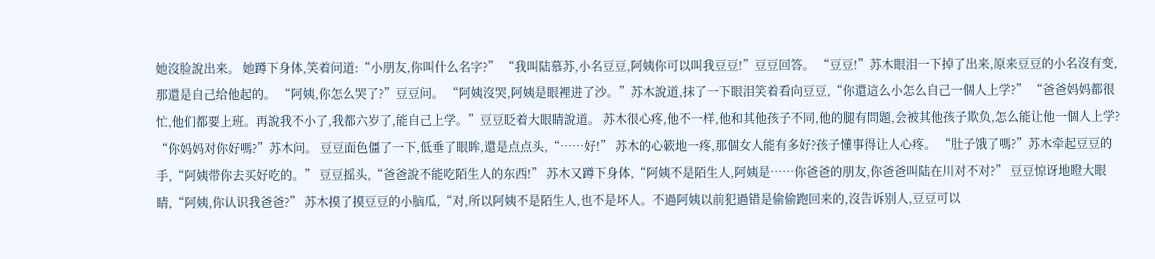她沒脸說出来。 她蹲下身体,笑着问道:“小朋友,你叫什么名字?” “我叫陆慕苏,小名豆豆,阿姨你可以叫我豆豆!”豆豆回答。 “豆豆!”苏木眼泪一下掉了出来,原来豆豆的小名沒有变,那還是自己给他起的。 “阿姨,你怎么哭了?”豆豆问。 “阿姨沒哭,阿姨是眼裡进了沙。”苏木說道,抹了一下眼泪笑着看向豆豆,“你還這么小怎么自己一個人上学?” “爸爸妈妈都很忙,他们都要上班。再說我不小了,我都六岁了,能自己上学。”豆豆眨着大眼睛說道。 苏木很心疼,他不一样,他和其他孩子不同,他的腿有問題,会被其他孩子欺负,怎么能让他一個人上学? “你妈妈对你好嗎?”苏木问。 豆豆面色僵了一下,低垂了眼眸,還是点点头,“……好!” 苏木的心簌地一疼,那個女人能有多好?孩子懂事得让人心疼。 “肚子饿了嗎?”苏木牵起豆豆的手,“阿姨带你去买好吃的。” 豆豆摇头,“爸爸說不能吃陌生人的东西!” 苏木又蹲下身体,“阿姨不是陌生人,阿姨是……你爸爸的朋友,你爸爸叫陆在川对不对?” 豆豆惊讶地瞪大眼睛,“阿姨,你认识我爸爸?” 苏木摸了摸豆豆的小脑瓜,“对,所以阿姨不是陌生人,也不是坏人。不過阿姨以前犯過错是偷偷跑回来的,沒告诉别人,豆豆可以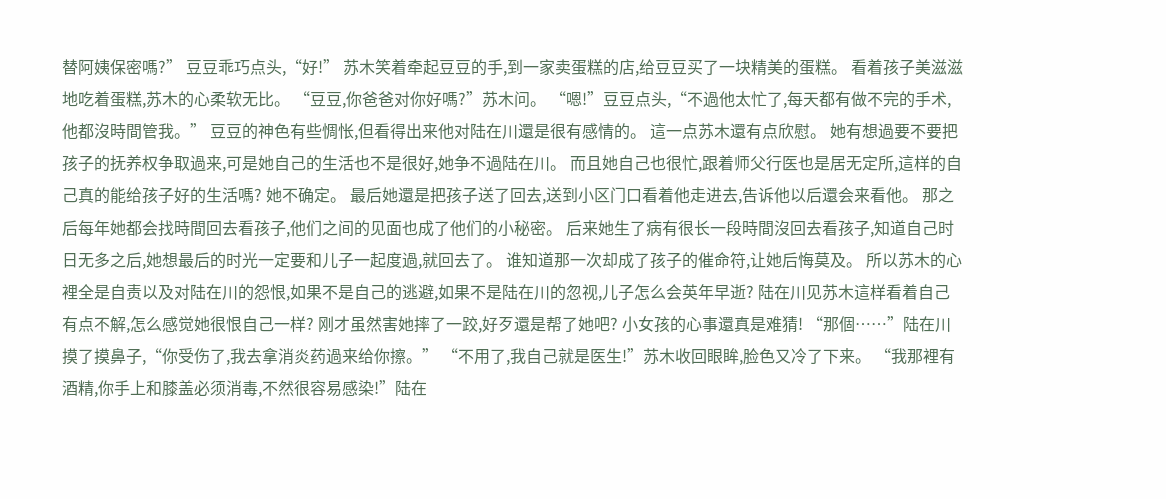替阿姨保密嗎?” 豆豆乖巧点头,“好!” 苏木笑着牵起豆豆的手,到一家卖蛋糕的店,给豆豆买了一块精美的蛋糕。 看着孩子美滋滋地吃着蛋糕,苏木的心柔软无比。 “豆豆,你爸爸对你好嗎?”苏木问。 “嗯!”豆豆点头,“不過他太忙了,每天都有做不完的手术,他都沒時間管我。” 豆豆的神色有些惆怅,但看得出来他对陆在川還是很有感情的。 這一点苏木還有点欣慰。 她有想過要不要把孩子的抚养权争取過来,可是她自己的生活也不是很好,她争不過陆在川。 而且她自己也很忙,跟着师父行医也是居无定所,這样的自己真的能给孩子好的生活嗎? 她不确定。 最后她還是把孩子送了回去,送到小区门口看着他走进去,告诉他以后還会来看他。 那之后每年她都会找時間回去看孩子,他们之间的见面也成了他们的小秘密。 后来她生了病有很长一段時間沒回去看孩子,知道自己时日无多之后,她想最后的时光一定要和儿子一起度過,就回去了。 谁知道那一次却成了孩子的催命符,让她后悔莫及。 所以苏木的心裡全是自责以及对陆在川的怨恨,如果不是自己的逃避,如果不是陆在川的忽视,儿子怎么会英年早逝? 陆在川见苏木這样看着自己有点不解,怎么感觉她很恨自己一样? 刚才虽然害她摔了一跤,好歹還是帮了她吧? 小女孩的心事還真是难猜! “那個……”陆在川摸了摸鼻子,“你受伤了,我去拿消炎药過来给你擦。” “不用了,我自己就是医生!”苏木收回眼眸,脸色又冷了下来。 “我那裡有酒精,你手上和膝盖必须消毒,不然很容易感染!”陆在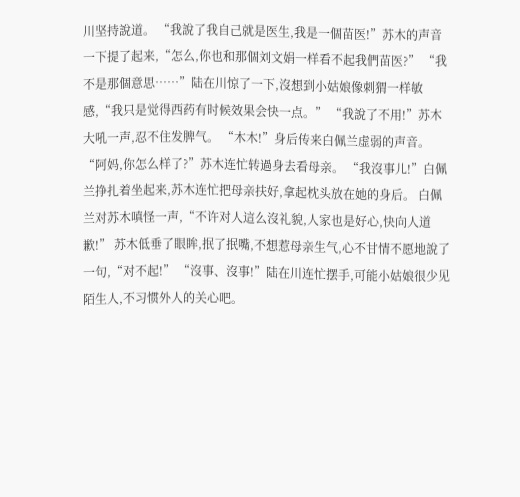川坚持說道。 “我說了我自己就是医生,我是一個苗医!”苏木的声音一下提了起来,“怎么,你也和那個刘文娟一样看不起我們苗医?” “我不是那個意思……”陆在川惊了一下,沒想到小姑娘像刺猬一样敏感,“我只是觉得西药有时候效果会快一点。” “我說了不用!”苏木大吼一声,忍不住发脾气。 “木木!”身后传来白佩兰虚弱的声音。 “阿妈,你怎么样了?”苏木连忙转過身去看母亲。 “我沒事儿!”白佩兰挣扎着坐起来,苏木连忙把母亲扶好,拿起枕头放在她的身后。 白佩兰对苏木嗔怪一声,“不许对人這么沒礼貌,人家也是好心,快向人道歉!” 苏木低垂了眼眸,抿了抿嘴,不想惹母亲生气,心不甘情不愿地說了一句,“对不起!” “沒事、沒事!”陆在川连忙摆手,可能小姑娘很少见陌生人,不习惯外人的关心吧。